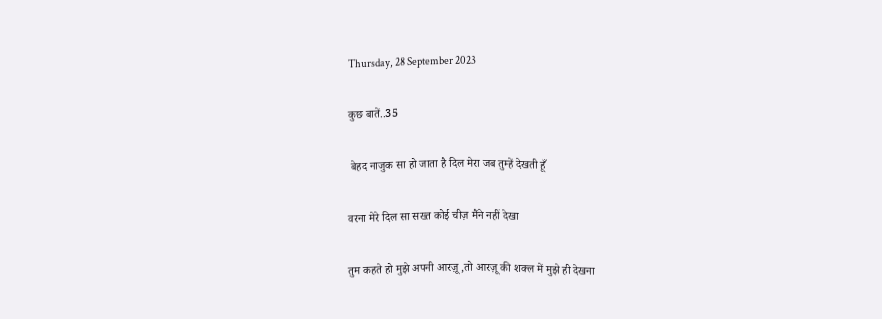Thursday, 28 September 2023

कुछ बातें..35

 बेहद नाजुक सा हो जाता है दिल मेरा जब तुम्हें देखती हूँ

वरना मेरे दिल सा सख्त कोई चीज़ मैंने नहीं देखा

तुम कहते हो मुझे अपनी आरज़ू,तो आरज़ू की शक्ल में मुझे ही देखना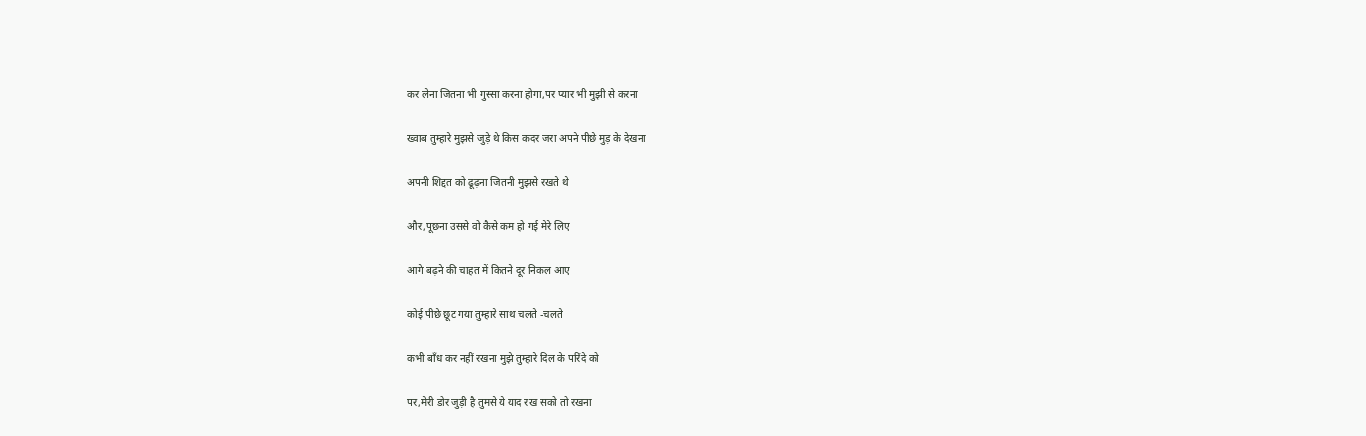कर लेना जितना भी गुस्सा करना होगा,पर प्यार भी मुझी से करना

ख्वाब तुम्हारे मुझसे जुड़े थे किस कदर जरा अपने पीछे मुड़ के देखना

अपनी शिद्दत को ढूढ़ना जितनी मुझसे रखते थे

और,पूछना उससे वो कैसे कम हो गई मेरे लिए

आगे बढ़ने की चाहत में कितने दूर निकल आए

कोई पीछे छूट गया तुम्हारे साथ चलते -चलते

कभी बाँध कर नहीं रखना मुझे तुम्हारे दिल के परिंदे को

पर,मेरी डोर जुड़ी है तुमसे ये याद रख सको तो रखना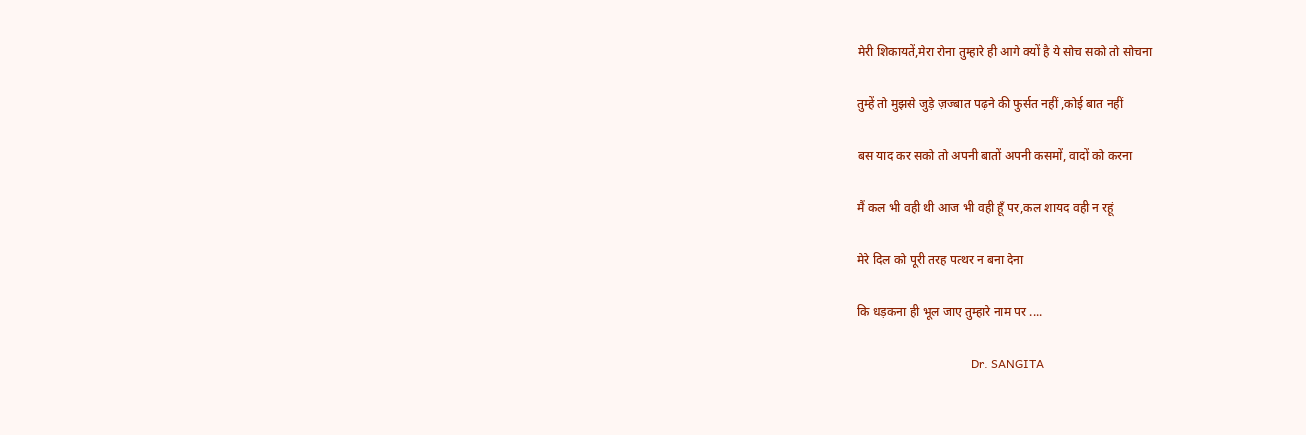मेरी शिकायतें,मेरा रोना तुम्हारे ही आगे क्यों है ये सोच सको तो सोचना

तुम्हें तो मुझसे जुड़े ज़ज्बात पढ़ने की फुर्सत नहीं ,कोई बात नहीं

बस याद कर सको तो अपनी बातों अपनी कसमों, वादों को करना

मैं कल भी वही थी आज भी वही हूँ पर,कल शायद वही न रहूं

मेरे दिल को पूरी तरह पत्थर न बना देना

कि धड़कना ही भूल जाए तुम्हारे नाम पर ....

                                      Dr. SANGITA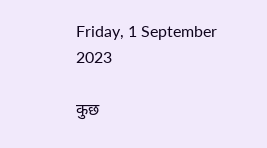Friday, 1 September 2023

कुछ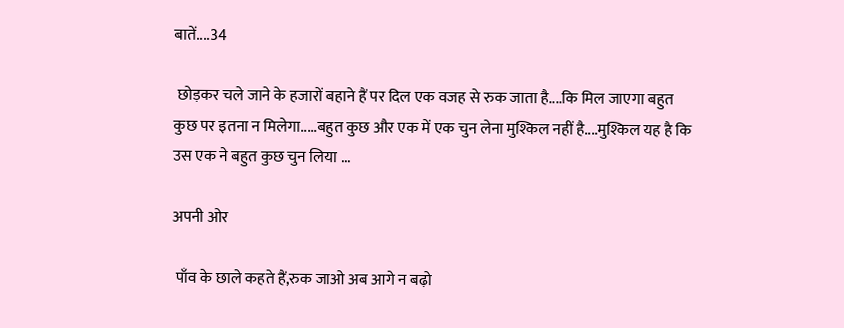बातें....34

 छोड़कर चले जाने के हजारों बहाने हैं पर दिल एक वजह से रुक जाता है....कि मिल जाएगा बहुत कुछ पर इतना न मिलेगा.....बहुत कुछ और एक में एक चुन लेना मुश्किल नहीं है....मुश्किल यह है कि उस एक ने बहुत कुछ चुन लिया ...

अपनी ओर

 पाँव के छाले कहते हैं,रुक जाओ अब आगे न बढ़ो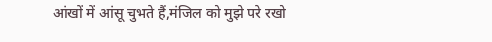आंखों में आंसू चुभते हैं,मंजिल को मुझे परे रखो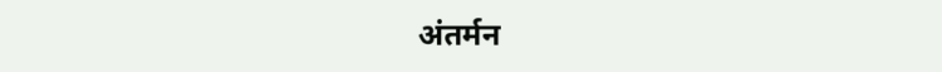अंतर्मन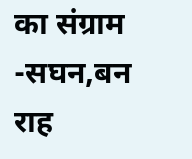का संग्राम -सघन,बन राह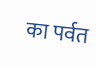का पर्वत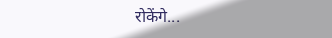रोकेंगे...